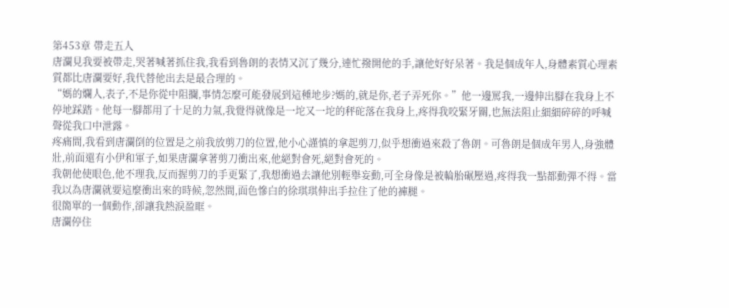第453章 帶走五人
唐瀾見我要被帶走,哭著喊著抓住我,我看到魯朗的表情又沉了幾分,連忙撥開他的手,讓他好好呆著。我是個成年人,身體素質心理素質都比唐瀾要好,我代替他出去是最合理的。
“媽的爛人,表子,不是你從中阻攔,事情怎麼可能發展到這種地步?媽的,就是你,老子弄死你。”他一邊罵我,一邊伸出腳在我身上不停地踩踏。他每一腳都用了十足的力氣,我覺得就像是一坨又一坨的秤砣落在我身上,疼得我咬緊牙關,也無法阻止細細碎碎的呼喊聲從我口中泄露。
疼痛間,我看到唐瀾倒的位置是之前我放剪刀的位置,他小心謹慎的拿起剪刀,似乎想衝過來殺了魯朗。可魯朗是個成年男人,身強體壯,前面還有小伊和軍子,如果唐瀾拿著剪刀衝出來,他絕對會死,絕對會死的。
我朝他使眼色,他不理我,反而握剪刀的手更緊了,我想衝過去讓他別輕舉妄動,可全身像是被輪胎碾壓過,疼得我一點都動彈不得。當我以為唐瀾就要這麼衝出來的時候,忽然間,面色慘白的徐琪琪伸出手拉住了他的褲腿。
很簡單的一個動作,卻讓我熱淚盈眶。
唐瀾停住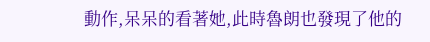動作,呆呆的看著她,此時魯朗也發現了他的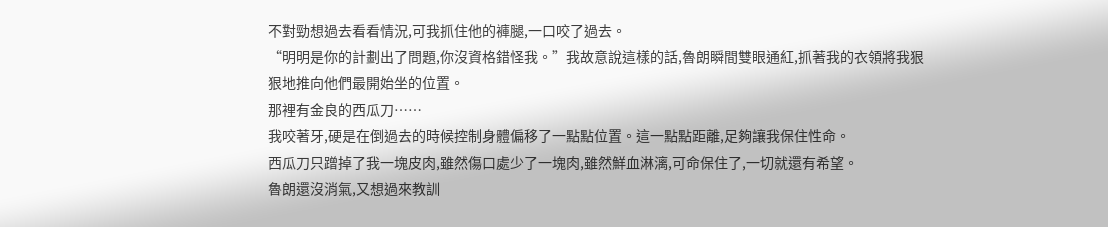不對勁想過去看看情況,可我抓住他的褲腿,一口咬了過去。
“明明是你的計劃出了問題,你沒資格錯怪我。”我故意說這樣的話,魯朗瞬間雙眼通紅,抓著我的衣領將我狠狠地推向他們最開始坐的位置。
那裡有金良的西瓜刀……
我咬著牙,硬是在倒過去的時候控制身體偏移了一點點位置。這一點點距離,足夠讓我保住性命。
西瓜刀只蹭掉了我一塊皮肉,雖然傷口處少了一塊肉,雖然鮮血淋漓,可命保住了,一切就還有希望。
魯朗還沒消氣,又想過來教訓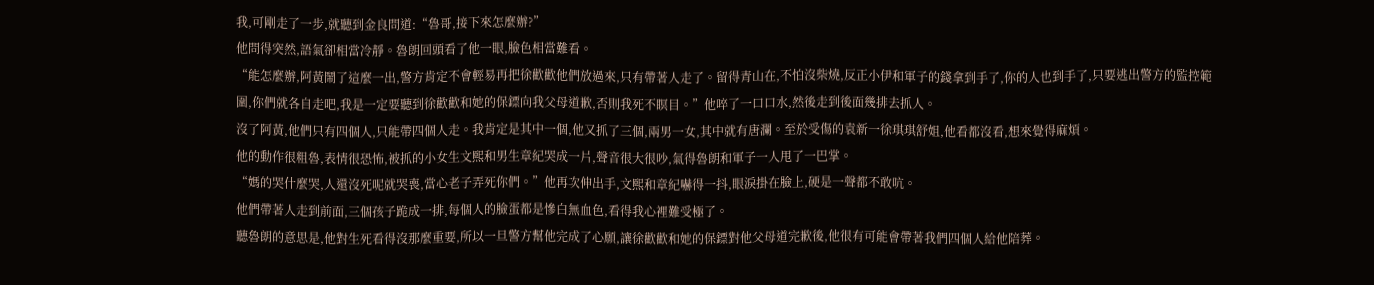我,可剛走了一步,就聽到金良問道:“魯哥,接下來怎麼辦?”
他問得突然,語氣卻相當冷靜。魯朗回頭看了他一眼,臉色相當難看。
“能怎麼辦,阿黃鬧了這麼一出,警方肯定不會輕易再把徐歡歡他們放過來,只有帶著人走了。留得青山在,不怕沒柴燒,反正小伊和軍子的錢拿到手了,你的人也到手了,只要逃出警方的監控範圍,你們就各自走吧,我是一定要聽到徐歡歡和她的保鏢向我父母道歉,否則我死不瞑目。”他啐了一口口水,然後走到後面幾排去抓人。
沒了阿黃,他們只有四個人,只能帶四個人走。我肯定是其中一個,他又抓了三個,兩男一女,其中就有唐瀾。至於受傷的袁新一徐琪琪舒姐,他看都沒看,想來覺得麻煩。
他的動作很粗魯,表情很恐怖,被抓的小女生文熙和男生章紀哭成一片,聲音很大很吵,氣得魯朗和軍子一人甩了一巴掌。
“媽的哭什麼哭,人還沒死呢就哭喪,當心老子弄死你們。”他再次伸出手,文熙和章紀嚇得一抖,眼淚掛在臉上,硬是一聲都不敢吭。
他們帶著人走到前面,三個孩子跪成一排,每個人的臉蛋都是慘白無血色,看得我心裡難受極了。
聽魯朗的意思是,他對生死看得沒那麼重要,所以一旦警方幫他完成了心願,讓徐歡歡和她的保鏢對他父母道完歉後,他很有可能會帶著我們四個人給他陪葬。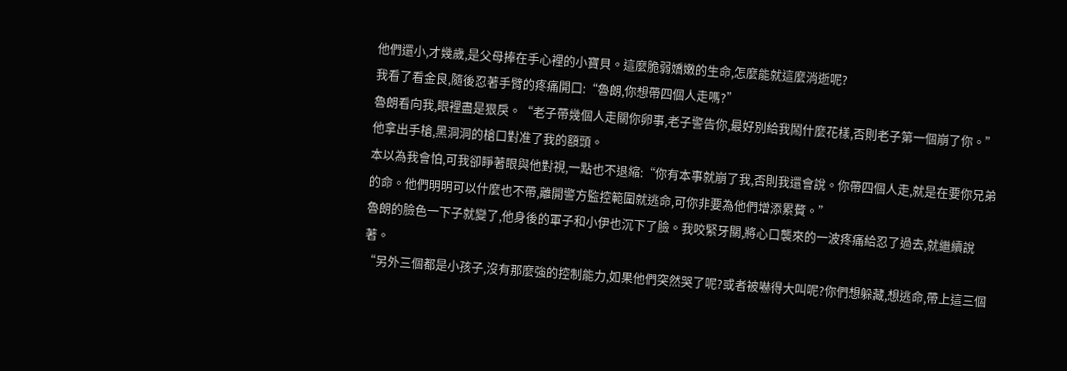他們還小,才幾歲,是父母捧在手心裡的小寶貝。這麼脆弱嬌嫩的生命,怎麼能就這麼消逝呢?
我看了看金良,隨後忍著手臂的疼痛開口:“魯朗,你想帶四個人走嗎?”
魯朗看向我,眼裡盡是狠戾。“老子帶幾個人走關你卵事,老子警告你,最好別給我鬧什麼花樣,否則老子第一個崩了你。”
他拿出手槍,黑洞洞的槍口對准了我的額頭。
本以為我會怕,可我卻睜著眼與他對視,一點也不退縮:“你有本事就崩了我,否則我還會說。你帶四個人走,就是在要你兄弟的命。他們明明可以什麼也不帶,離開警方監控範圍就逃命,可你非要為他們增添累贅。”
魯朗的臉色一下子就變了,他身後的軍子和小伊也沉下了臉。我咬緊牙關,將心口襲來的一波疼痛給忍了過去,就繼續說著。
“另外三個都是小孩子,沒有那麼強的控制能力,如果他們突然哭了呢?或者被嚇得大叫呢?你們想躲藏,想逃命,帶上這三個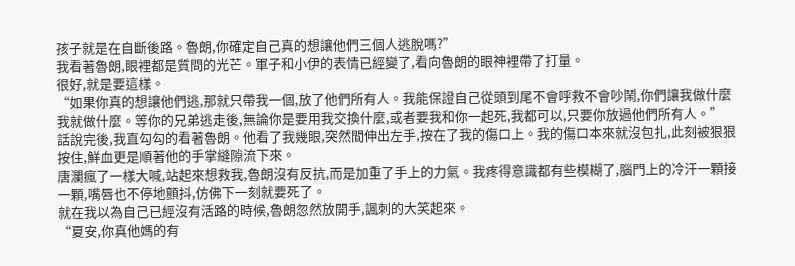孩子就是在自斷後路。魯朗,你確定自己真的想讓他們三個人逃脫嗎?”
我看著魯朗,眼裡都是質問的光芒。軍子和小伊的表情已經變了,看向魯朗的眼神裡帶了打量。
很好,就是要這樣。
“如果你真的想讓他們逃,那就只帶我一個,放了他們所有人。我能保證自己從頭到尾不會呼救不會吵鬧,你們讓我做什麼我就做什麼。等你的兄弟逃走後,無論你是要用我交換什麼,或者要我和你一起死,我都可以,只要你放過他們所有人。”
話說完後,我直勾勾的看著魯朗。他看了我幾眼,突然間伸出左手,按在了我的傷口上。我的傷口本來就沒包扎,此刻被狠狠按住,鮮血更是順著他的手掌縫隙流下來。
唐瀾瘋了一樣大喊,站起來想救我,魯朗沒有反抗,而是加重了手上的力氣。我疼得意識都有些模糊了,腦門上的冷汗一顆接一顆,嘴唇也不停地顫抖,仿佛下一刻就要死了。
就在我以為自己已經沒有活路的時候,魯朗忽然放開手,諷刺的大笑起來。
“夏安,你真他媽的有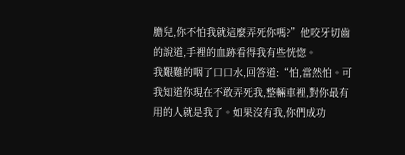膽兒,你不怕我就這麼弄死你嗎?”他咬牙切齒的說道,手裡的血跡看得我有些恍惚。
我艱難的咽了口口水,回答道:“怕,當然怕。可我知道你現在不敢弄死我,整輛車裡,對你最有用的人就是我了。如果沒有我,你們成功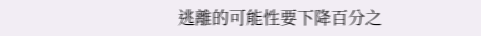逃離的可能性要下降百分之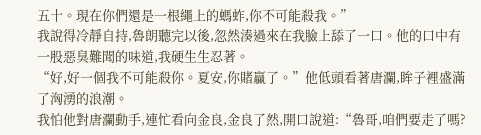五十。現在你們還是一根繩上的螞蚱,你不可能殺我。”
我說得冷靜自持,魯朗聽完以後,忽然湊過來在我臉上舔了一口。他的口中有一股惡臭難聞的味道,我硬生生忍著。
“好,好一個我不可能殺你。夏安,你賭贏了。”他低頭看著唐瀾,眸子裡盛滿了洶湧的浪潮。
我怕他對唐瀾動手,連忙看向金良,金良了然,開口說道:“魯哥,咱們要走了嗎?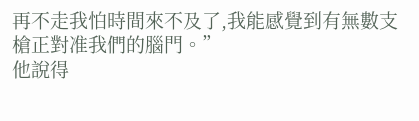再不走我怕時間來不及了,我能感覺到有無數支槍正對准我們的腦門。”
他說得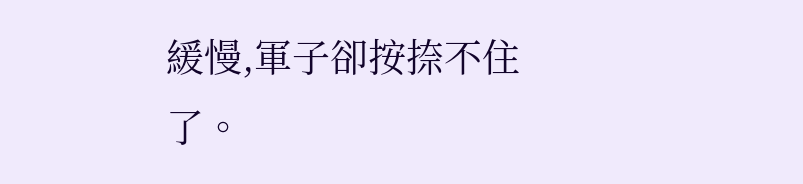緩慢,軍子卻按捺不住了。